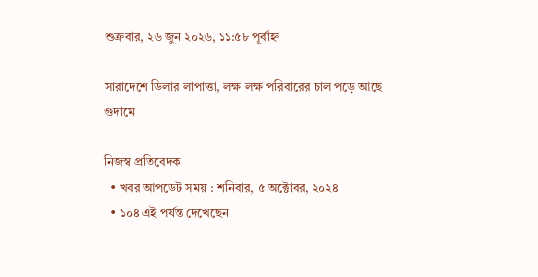শুক্রবার, ২৬ জুন ২০২৬, ১১:৫৮ পূর্বাহ্ন

সারাদেশে ডিলার লাপাত্তা, লক্ষ লক্ষ পরিবারের চাল পড়ে আছে গুদামে

নিজস্ব প্রতিবেদক
  • খবর আপডেট সময় : শনিবার, ৫ অক্টোবর, ২০২৪
  • ১০৪ এই পর্যন্ত দেখেছেন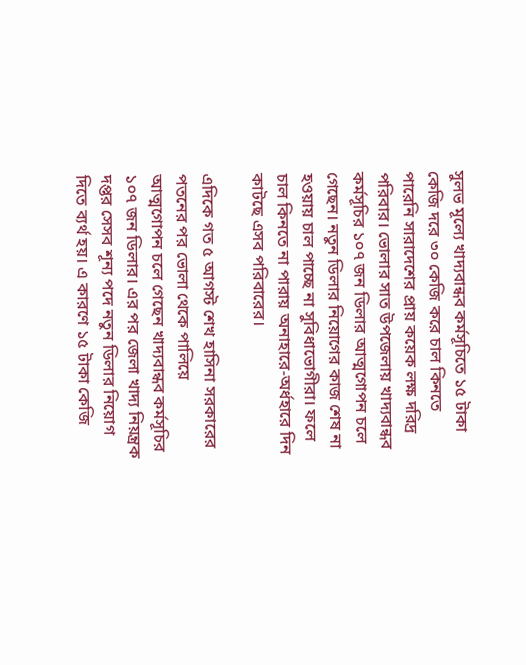সুলভ মূল্যে খাদ্যবান্ধব কর্মসূচিতে ১৫ টাকা কেজি দরে ৩০ কেজি করে চাল কিনতে পারেনি সারাদেশের প্রায় কয়েক লক্ষ দরিদ্র পরিবার। ভোলার সাত উপজেলায় খাদ্যবান্ধব কর্মসূচির ১০৭ জন ডিলার আত্মগোপন চলে গেছেন। নতুন ডিলার নিয়োগের কাজ শেষ না হওয়ায় চাল পাচ্ছে না সুবিধাভোগীরা। ফলে চাল কিনতে না পারায় অনাহারে-অর্ধহারে দিন কাটছে এসব পরিবারের।

এদিকে গত ৫ আগস্ট শেখ হাসিনা সরকারের পতনের পর ভোলা থেকে পালিয়ে আত্মগোপন চলে গেছেন খাদ্যবান্ধব কর্মসূচির ১০৭ জন ডিলার। এর পর জেলা খাদ্য নিয়ন্ত্রক দপ্তর সেসব শূন্য পদে নতুন ডিলার নিয়োগ দিতে ব্যর্থ হয়। এ কারণে ১৫ টাকা কেজি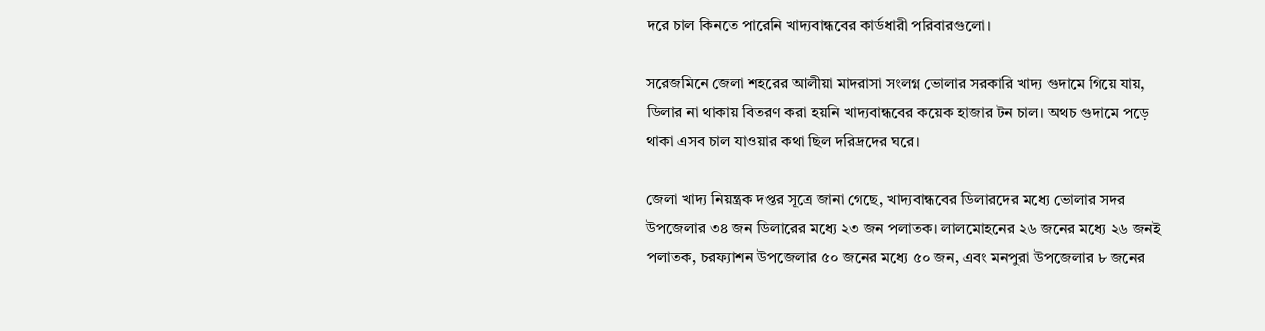দরে চাল কিনতে পারেনি খাদ্যবান্ধবের কার্ডধারী পরিবারগুলো।

সরেজমিনে জেলা শহরের আলীয়া মাদরাসা সংলগ্ন ভোলার সরকারি খাদ্য গুদামে গিয়ে যায়, ডিলার না থাকায় বিতরণ করা হয়নি খাদ্যবান্ধবের কয়েক হাজার টন চাল। অথচ গুদামে পড়ে থাকা এসব চাল যাওয়ার কথা ছিল দরিদ্রদের ঘরে।

জেলা খাদ্য নিয়ন্ত্রক দপ্তর সূত্রে জানা গেছে, খাদ্যবান্ধবের ডিলারদের মধ্যে ভোলার সদর উপজেলার ৩৪ জন ডিলারের মধ্যে ২৩ জন পলাতক। লালমোহনের ২৬ জনের মধ্যে ২৬ জনই পলাতক, চরফ্যাশন উপজেলার ৫০ জনের মধ্যে ৫০ জন, এবং মনপুরা উপজেলার ৮ জনের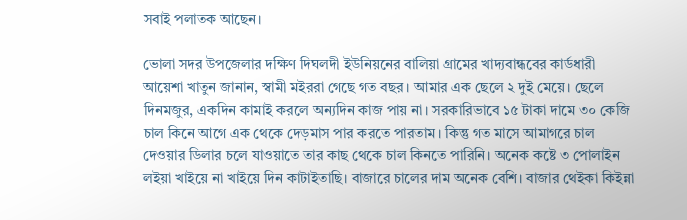সবাই পলাতক আছেন।

ভোলা সদর উপজেলার দক্ষিণ দিঘলদী ইউনিয়নের বালিয়া গ্রামের খাদ্যবান্ধবের কার্ডধারী আয়েশা খাতুন জানান, স্বামী মইররা গেছে গত বছর। আমার এক ছেলে ২ দুই মেয়ে। ছেলে দিনমজুর, একদিন কামাই করলে অন্যদিন কাজ পায় না। সরকারিভাবে ১৫ টাকা দামে ৩০ কেজি চাল কিনে আগে এক থেকে দেড়মাস পার করতে পারতাম। কিন্তু গত মাসে আমাগরে চাল দেওয়ার ডিলার চলে যাওয়াতে তার কাছ থেকে চাল কিনতে পারিনি। অনেক কষ্টে ৩ পোলাইন লইয়া খাইয়ে না খাইয়ে দিন কাটাইতাছি। বাজারে চালের দাম অনেক বেশি। বাজার থেইকা কিইন্না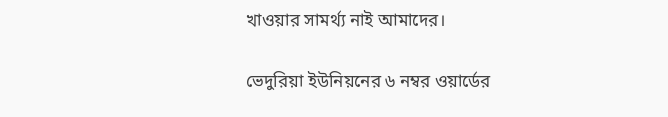খাওয়ার সামর্থ্য নাই আমাদের।

ভেদুরিয়া ইউনিয়নের ৬ নম্বর ওয়ার্ডের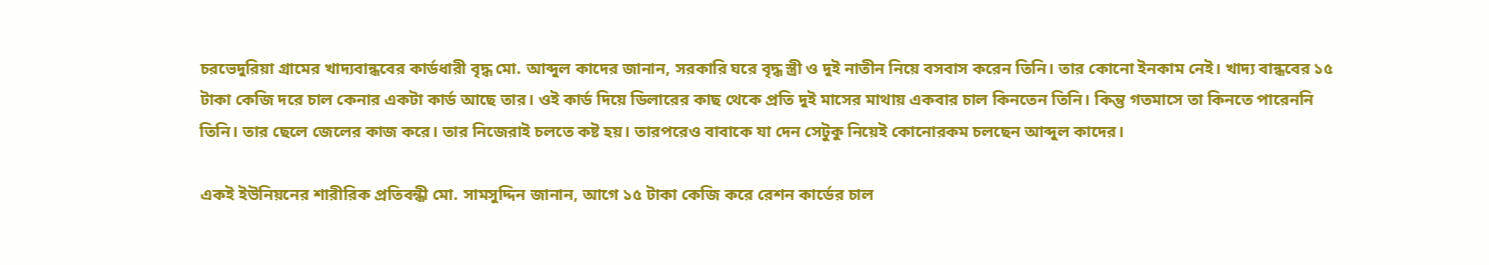চরভেদুরিয়া গ্রামের খাদ্যবান্ধবের কার্ডধারী বৃদ্ধ মো. আব্দুল কাদের জানান, সরকারি ঘরে বৃদ্ধ স্ত্রী ও দুই নাতীন নিয়ে বসবাস করেন তিনি। তার কোনো ইনকাম নেই। খাদ্য বান্ধবের ১৫ টাকা কেজি দরে চাল কেনার একটা কার্ড আছে তার। ওই কার্ড দিয়ে ডিলারের কাছ থেকে প্রতি দুই মাসের মাথায় একবার চাল কিনতেন তিনি। কিন্তু গতমাসে তা কিনতে পারেননি তিনি। তার ছেলে জেলের কাজ করে। তার নিজেরাই চলতে কষ্ট হয়। তারপরেও বাবাকে যা দেন সেটুকু নিয়েই কোনোরকম চলছেন আব্দুল কাদের।

একই ইউনিয়নের শারীরিক প্রতিবন্ধী মো. সামসুদ্দিন জানান, আগে ১৫ টাকা কেজি করে রেশন কার্ডের চাল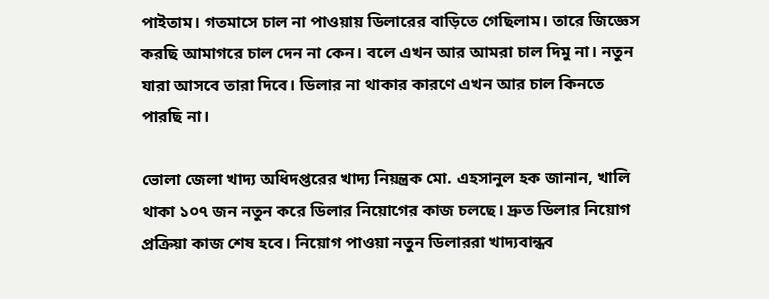পাইতাম। গতমাসে চাল না পাওয়ায় ডিলারের বাড়িতে গেছিলাম। তারে জিজ্ঞেস করছি আমাগরে চাল দেন না কেন। বলে এখন আর আমরা চাল দিমু না। নতুন যারা আসবে তারা দিবে। ডিলার না থাকার কারণে এখন আর চাল কিনতে পারছি না।

ভোলা জেলা খাদ্য অধিদপ্তরের খাদ্য নিয়ন্ত্রক মো. এহসানুল হক জানান, খালি থাকা ১০৭ জন নতুন করে ডিলার নিয়োগের কাজ চলছে। দ্রুত ডিলার নিয়োগ প্রক্রিয়া কাজ শেষ হবে। নিয়োগ পাওয়া নতুন ডিলাররা খাদ্যবান্ধব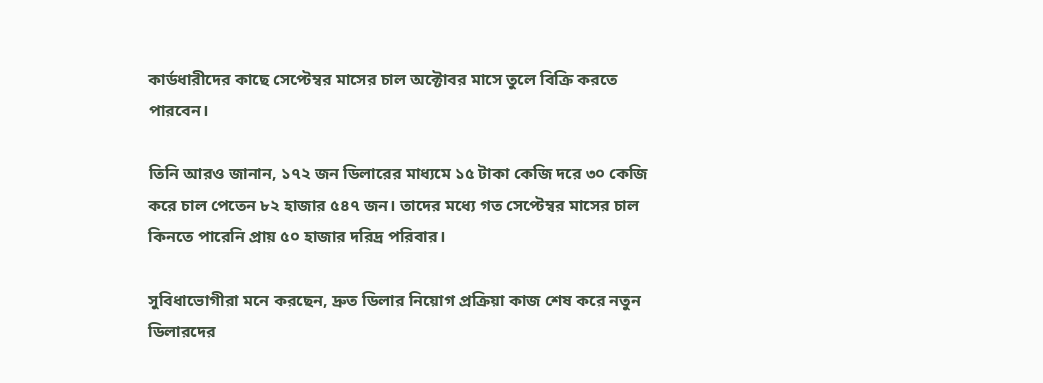কার্ডধারীদের কাছে সেপ্টেম্বর মাসের চাল অক্টোবর মাসে তুলে বিক্রি করতে পারবেন।

তিনি আরও জানান, ১৭২ জন ডিলারের মাধ্যমে ১৫ টাকা কেজি দরে ৩০ কেজি করে চাল পেতেন ৮২ হাজার ৫৪৭ জন। তাদের মধ্যে গত সেপ্টেম্বর মাসের চাল কিনতে পারেনি প্রায় ৫০ হাজার দরিদ্র পরিবার।

সুবিধাভোগীরা মনে করছেন, দ্রুত ডিলার নিয়োগ প্রক্রিয়া কাজ শেষ করে নতুন ডিলারদের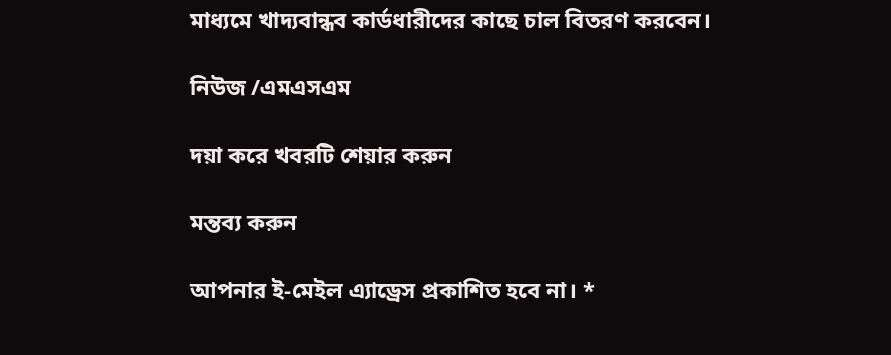মাধ্যমে খাদ্যবান্ধব কার্ডধারীদের কাছে চাল বিতরণ করবেন।

নিউজ /এমএসএম

দয়া করে খবরটি শেয়ার করুন

মন্তব্য করুন

আপনার ই-মেইল এ্যাড্রেস প্রকাশিত হবে না। *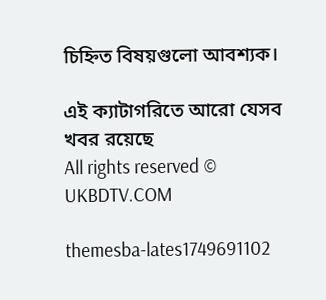চিহ্নিত বিষয়গুলো আবশ্যক।

এই ক্যাটাগরিতে আরো যেসব খবর রয়েছে
All rights reserved © UKBDTV.COM

themesba-lates1749691102